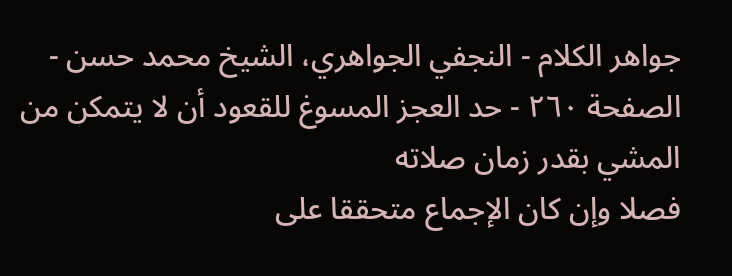جواهر الكلام - النجفي الجواهري، الشيخ محمد حسن - الصفحة ٢٦٠ - حد العجز المسوغ للقعود أن لا يتمكن من المشي بقدر زمان صلاته
فصلا وإن كان الإجماع متحققا على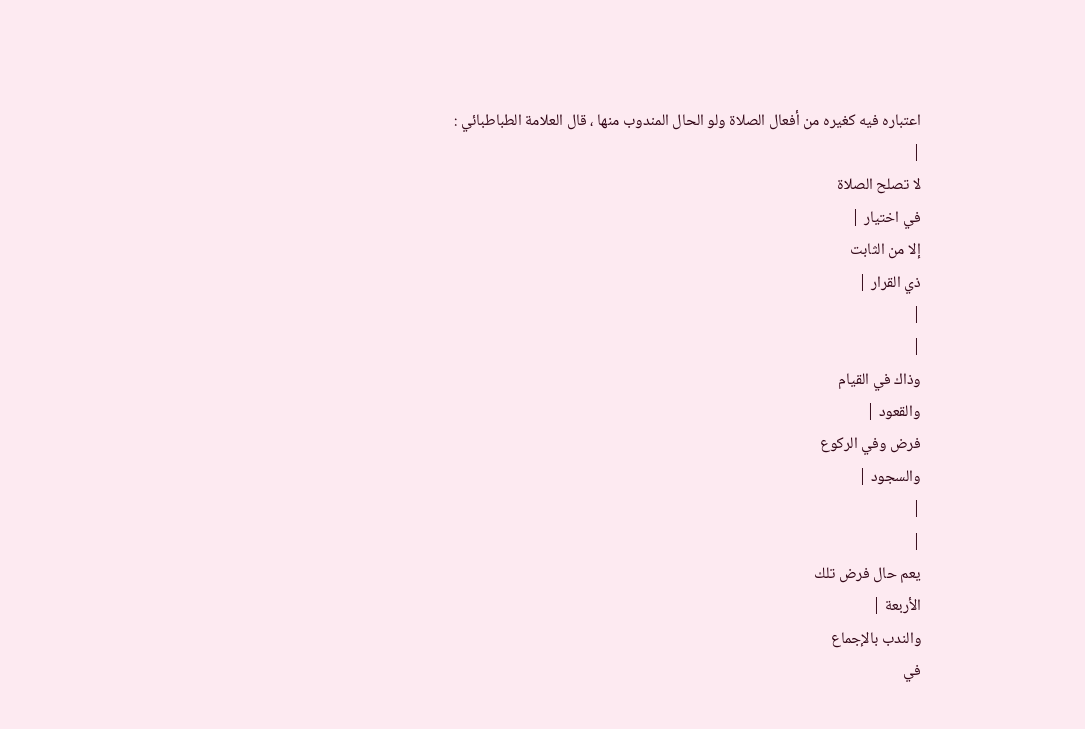اعتباره فيه كغيره من أفعال الصلاة ولو الحال المندوب منها ، قال العلامة الطباطبائي :
|
لا تصلح الصلاة
في اختيار |
إلا من الثابت
ذي القرار |
|
|
وذاك في القيام
والقعود |
فرض وفي الركوع
والسجود |
|
|
يعم حال فرض تلك
الأربعة |
والندب بالإجماع
في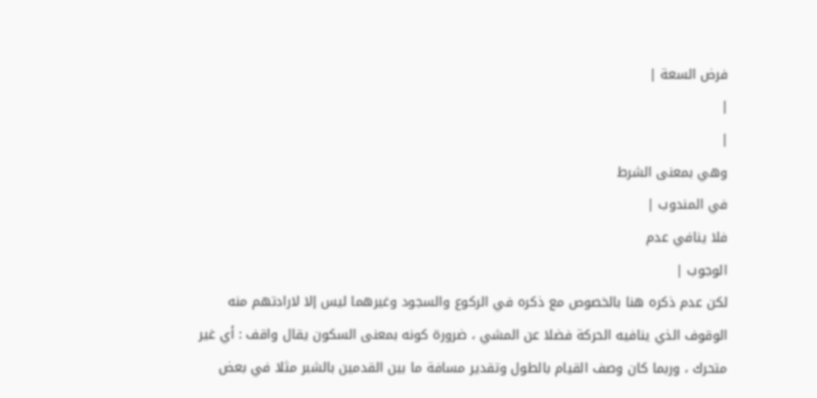فرض السعة |
|
|
وهي بمعنى الشرط
في المندوب |
فلا ينافي عدم
الوجوب |
لكن عدم ذكره هنا بالخصوص مع ذكره في الركوع والسجود وغيرهما ليس إلا لارادتهم منه الوقوف الذي ينافيه الحركة فضلا عن المشي ، ضرورة كونه بمعنى السكون يقال واقف : أي غير متحرك ، وربما كان وصف القيام بالطول وتقدير مسافة ما بين القدمين بالشبر مثلا في بعض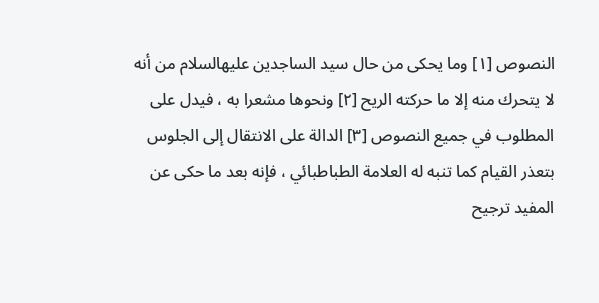النصوص [١] وما يحكى من حال سيد الساجدين عليهالسلام من أنه لا يتحرك منه إلا ما حركته الريح [٢] ونحوها مشعرا به ، فيدل على المطلوب في جميع النصوص [٣] الدالة على الانتقال إلى الجلوس بتعذر القيام كما تنبه له العلامة الطباطبائي ، فإنه بعد ما حكى عن المفيد ترجيح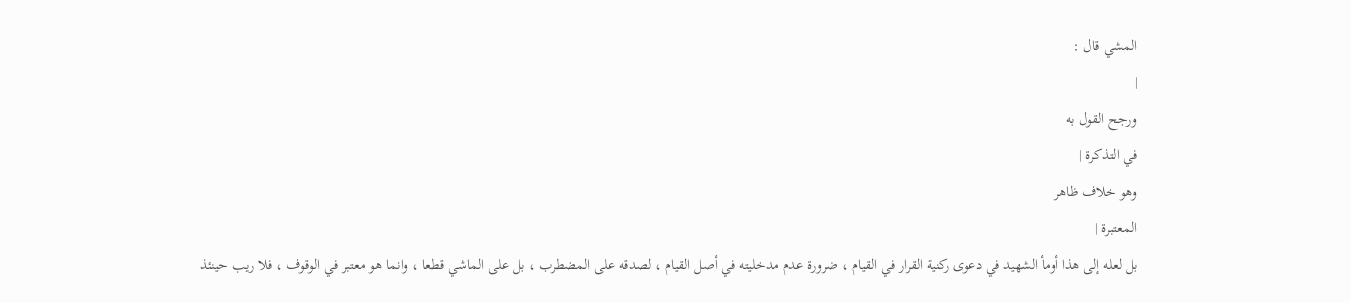المشي قال :
|
ورجح القول به
في التذكرة |
وهو خلاف ظاهر
المعتبرة |
بل لعله إلى هذا أومأ الشهيد في دعوى ركنية القرار في القيام ، ضرورة عدم مدخليته في أصل القيام ، لصدقه على المضطرب ، بل على الماشي قطعا ، وانما هو معتبر في الوقوف ، فلا ريب حينئذ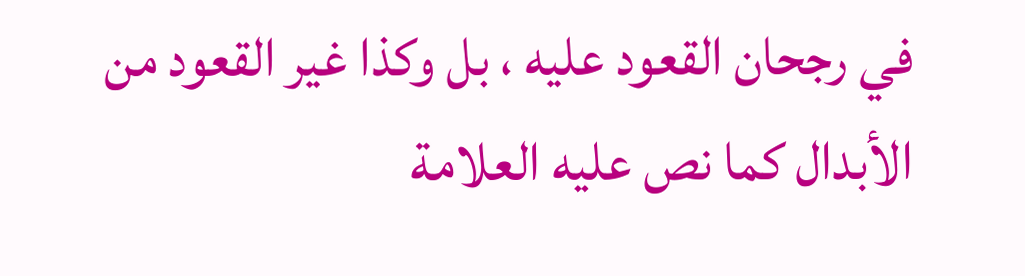في رجحان القعود عليه ، بل وكذا غير القعود من الأبدال كما نص عليه العلامة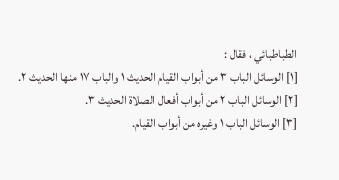الطباطبائي ، فقال :
[١] الوسائل الباب ٣ من أبواب القيام الحديث ١ والباب ١٧ منها الحديث ٢.
[٢] الوسائل الباب ٢ من أبواب أفعال الصلاة الحديث ٣.
[٣] الوسائل الباب ١ وغيره من أبواب القيام.